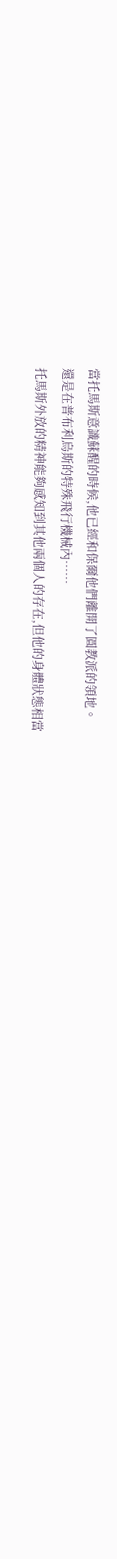當托馬斯意識蘇醒的時候,他已經和保爾他們離開了圓教派的領地。
還是在普布利烏斯的特殊飛行機械內……
托馬斯外放的精神能夠感知到其他兩個人的存在,但他的身體狀態相當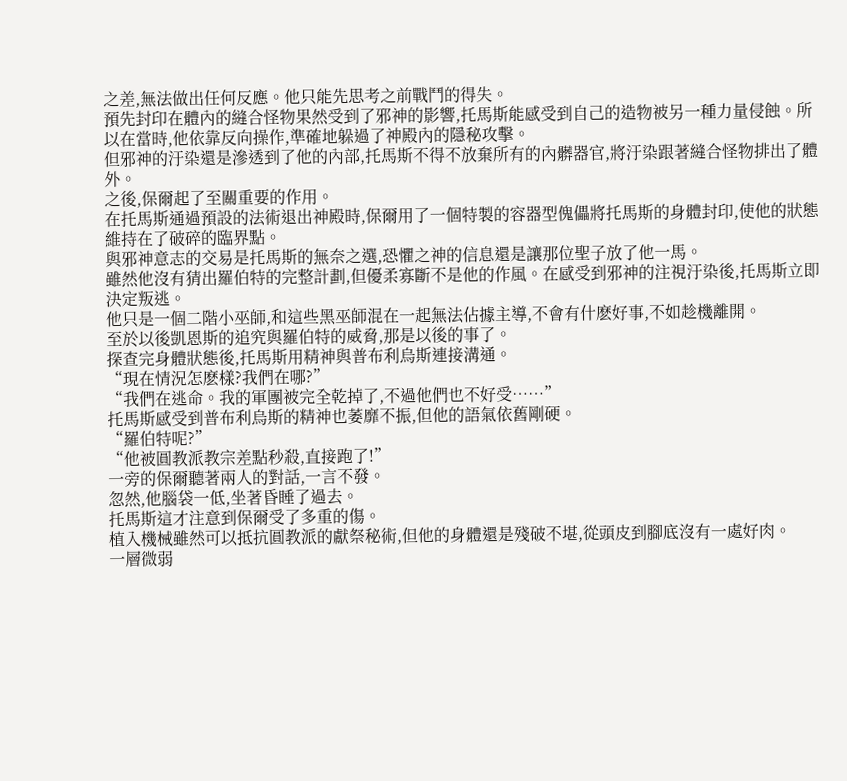之差,無法做出任何反應。他只能先思考之前戰鬥的得失。
預先封印在體內的縫合怪物果然受到了邪神的影響,托馬斯能感受到自己的造物被另一種力量侵蝕。所以在當時,他依靠反向操作,準確地躲過了神殿內的隱秘攻擊。
但邪神的汙染還是滲透到了他的內部,托馬斯不得不放棄所有的內髒器官,將汙染跟著縫合怪物排出了體外。
之後,保爾起了至關重要的作用。
在托馬斯通過預設的法術退出神殿時,保爾用了一個特製的容器型傀儡將托馬斯的身體封印,使他的狀態維持在了破碎的臨界點。
與邪神意志的交易是托馬斯的無奈之選,恐懼之神的信息還是讓那位聖子放了他一馬。
雖然他沒有猜出羅伯特的完整計劃,但優柔寡斷不是他的作風。在感受到邪神的注視汙染後,托馬斯立即決定叛逃。
他只是一個二階小巫師,和這些黑巫師混在一起無法佔據主導,不會有什麽好事,不如趁機離開。
至於以後凱恩斯的追究與羅伯特的威脅,那是以後的事了。
探查完身體狀態後,托馬斯用精神與普布利烏斯連接溝通。
“現在情況怎麽樣?我們在哪?”
“我們在逃命。我的軍團被完全乾掉了,不過他們也不好受……”
托馬斯感受到普布利烏斯的精神也萎靡不振,但他的語氣依舊剛硬。
“羅伯特呢?”
“他被圓教派教宗差點秒殺,直接跑了!”
一旁的保爾聽著兩人的對話,一言不發。
忽然,他腦袋一低,坐著昏睡了過去。
托馬斯這才注意到保爾受了多重的傷。
植入機械雖然可以抵抗圓教派的獻祭秘術,但他的身體還是殘破不堪,從頭皮到腳底沒有一處好肉。
一層微弱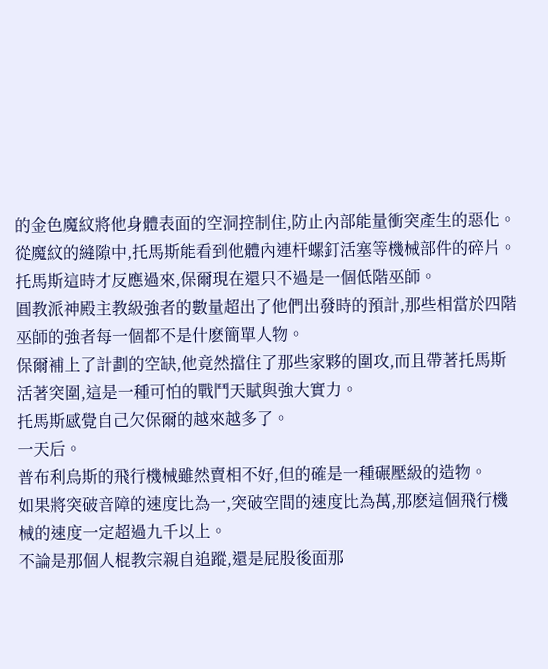的金色魔紋將他身體表面的空洞控制住,防止內部能量衝突產生的惡化。從魔紋的縫隙中,托馬斯能看到他體內連杆螺釘活塞等機械部件的碎片。
托馬斯這時才反應過來,保爾現在還只不過是一個低階巫師。
圓教派神殿主教級強者的數量超出了他們出發時的預計,那些相當於四階巫師的強者每一個都不是什麽簡單人物。
保爾補上了計劃的空缺,他竟然擋住了那些家夥的圍攻,而且帶著托馬斯活著突圍,這是一種可怕的戰鬥天賦與強大實力。
托馬斯感覺自己欠保爾的越來越多了。
一天后。
普布利烏斯的飛行機械雖然賣相不好,但的確是一種碾壓級的造物。
如果將突破音障的速度比為一,突破空間的速度比為萬,那麽這個飛行機械的速度一定超過九千以上。
不論是那個人棍教宗親自追蹤,還是屁股後面那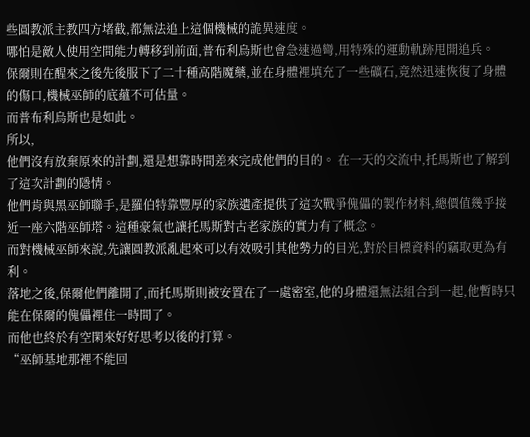些圓教派主教四方堵截,都無法追上這個機械的詭異速度。
哪怕是敵人使用空間能力轉移到前面,普布利烏斯也會急速過彎,用特殊的運動軌跡甩開追兵。
保爾則在醒來之後先後服下了二十種高階魔藥,並在身體裡填充了一些礦石,竟然迅速恢復了身體的傷口,機械巫師的底蘊不可估量。
而普布利烏斯也是如此。
所以,
他們沒有放棄原來的計劃,還是想靠時間差來完成他們的目的。 在一天的交流中,托馬斯也了解到了這次計劃的隱情。
他們肯與黑巫師聯手,是羅伯特靠豐厚的家族遺產提供了這次戰爭傀儡的製作材料,總價值幾乎接近一座六階巫師塔。這種豪氣也讓托馬斯對古老家族的實力有了概念。
而對機械巫師來說,先讓圓教派亂起來可以有效吸引其他勢力的目光,對於目標資料的竊取更為有利。
落地之後,保爾他們離開了,而托馬斯則被安置在了一處密室,他的身體還無法組合到一起,他暫時只能在保爾的傀儡裡住一時間了。
而他也終於有空閑來好好思考以後的打算。
“巫師基地那裡不能回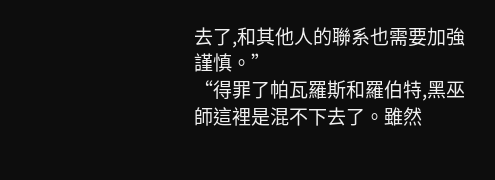去了,和其他人的聯系也需要加強謹慎。”
“得罪了帕瓦羅斯和羅伯特,黑巫師這裡是混不下去了。雖然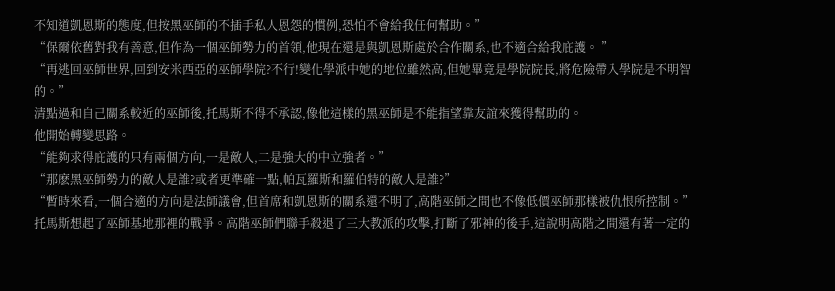不知道凱恩斯的態度,但按黑巫師的不插手私人恩怨的慣例,恐怕不會給我任何幫助。”
“保爾依舊對我有善意,但作為一個巫師勢力的首領,他現在還是與凱恩斯處於合作關系,也不適合給我庇護。 ”
“再逃回巫師世界,回到安米西亞的巫師學院?不行!變化學派中她的地位雖然高,但她畢竟是學院院長,將危險帶入學院是不明智的。”
清點過和自己關系較近的巫師後,托馬斯不得不承認,像他這樣的黑巫師是不能指望靠友誼來獲得幫助的。
他開始轉變思路。
“能夠求得庇護的只有兩個方向,一是敵人,二是強大的中立強者。”
“那麽黑巫師勢力的敵人是誰?或者更準確一點,帕瓦羅斯和羅伯特的敵人是誰?”
“暫時來看,一個合適的方向是法師議會,但首席和凱恩斯的關系還不明了,高階巫師之間也不像低價巫師那樣被仇恨所控制。”
托馬斯想起了巫師基地那裡的戰爭。高階巫師們聯手殺退了三大教派的攻擊,打斷了邪神的後手,這說明高階之間還有著一定的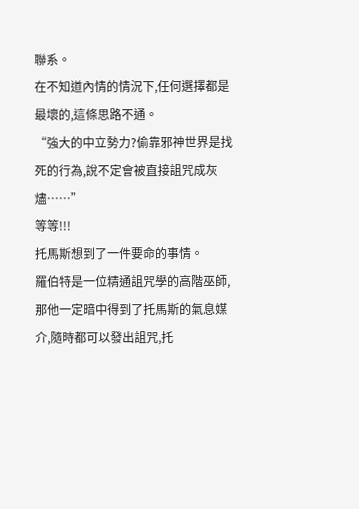聯系。
在不知道內情的情況下,任何選擇都是最壞的,這條思路不通。
“強大的中立勢力?偷靠邪神世界是找死的行為,說不定會被直接詛咒成灰燼……”
等等!!!
托馬斯想到了一件要命的事情。
羅伯特是一位精通詛咒學的高階巫師,那他一定暗中得到了托馬斯的氣息媒介,隨時都可以發出詛咒,托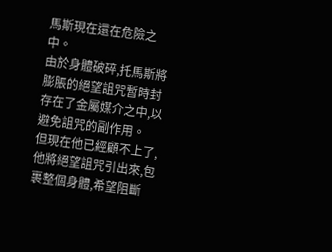馬斯現在還在危險之中。
由於身體破碎,托馬斯將膨脹的絕望詛咒暫時封存在了金屬媒介之中,以避免詛咒的副作用。
但現在他已經顧不上了,他將絕望詛咒引出來,包裹整個身體,希望阻斷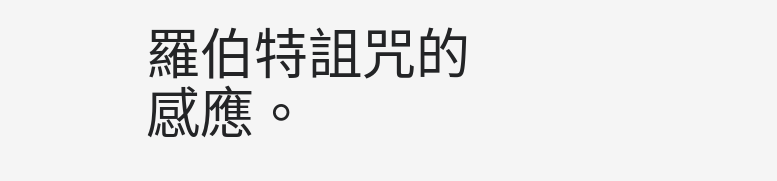羅伯特詛咒的感應。